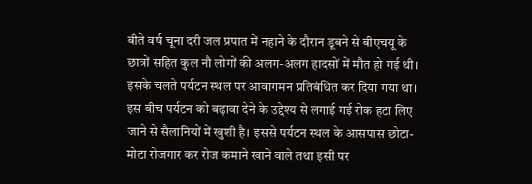बीते वर्ष चूना दरी जल प्रपात में नहाने के दौरान डूबने से बीएचयू के छात्रों सहित कुल नौ लोगों की अलग-अलग हादसों में मौत हो गई थी। इसके चलते पर्यटन स्थल पर आवागमन प्रतिबंधित कर दिया गया था। इस बीच पर्यटन को बढ़ावा देने के उद्देश्य से लगाई गई रोक हटा लिए जाने से सैलानियों में खुशी है। इससे पर्यटन स्थल के आसपास छोटा-मोटा रोजगार कर रोज कमाने खाने वाले तथा इसी पर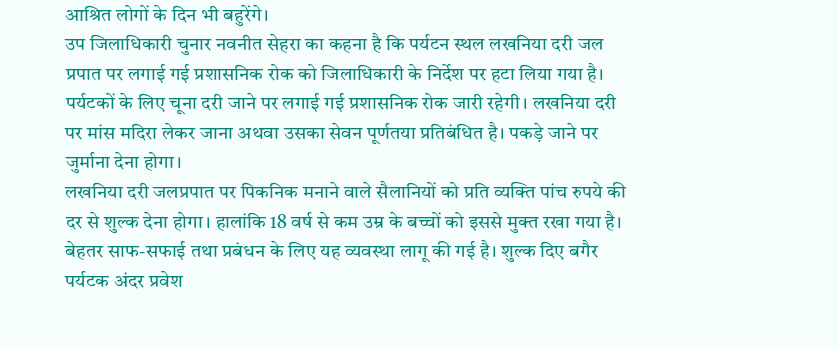आश्रित लोगों के दिन भी बहुरेंगे।
उप जिलाधिकारी चुनार नवनीत सेहरा का कहना है कि पर्यटन स्थल लखनिया दरी जल प्रपात पर लगाई गई प्रशासनिक रोक को जिलाधिकारी के निर्देश पर हटा लिया गया है। पर्यटकों के लिए चूना दरी जाने पर लगाई गई प्रशासनिक रोक जारी रहेगी। लखनिया दरी पर मांस मदिरा लेकर जाना अथवा उसका सेवन पूर्णतया प्रतिबंधित है। पकड़े जाने पर जुर्माना देना होगा।
लखनिया दरी जलप्रपात पर पिकनिक मनाने वाले सैलानियों को प्रति व्यक्ति पांच रुपये की दर से शुल्क देना होगा। हालांकि 18 वर्ष से कम उम्र के बच्चों को इससे मुक्त रखा गया है। बेहतर साफ-सफाई तथा प्रबंधन के लिए यह व्यवस्था लागू की गई है। शुल्क दिए बगैर पर्यटक अंदर प्रवेश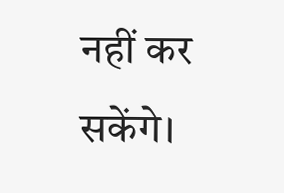नहीं कर सकेंगे।